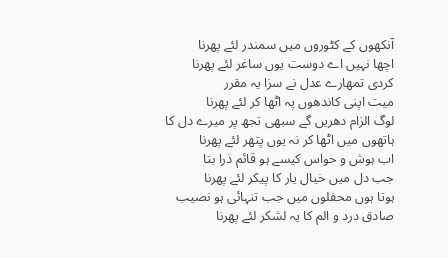آنکھوں کے کٹوروں میں سمندر لئے پھرنا
اچھا نہیں اے دوست یوں ساغر لئے پھرنا
کردی تمھارے عدل نے سزا یہ مقرر
میت اپنی کاندھوں پہ اٹھا کر لئے پھرنا
لوگ الزام دھریں گے سبھی تجھ پر میرے دل کا
ہاتھوں میں اٹھا کر نہ یوں پتھر لئے پھرنا
اب ہوش و حواس کیسے ہو قائم ذرا بتا
جب دل میں خیال یار کا پیکر لئے پھرنا
ہوتا ہوں محفلوں میں جب تنہائی ہو نصیب
صادق درد و الم کا یہ لشکر لئے پھرنا